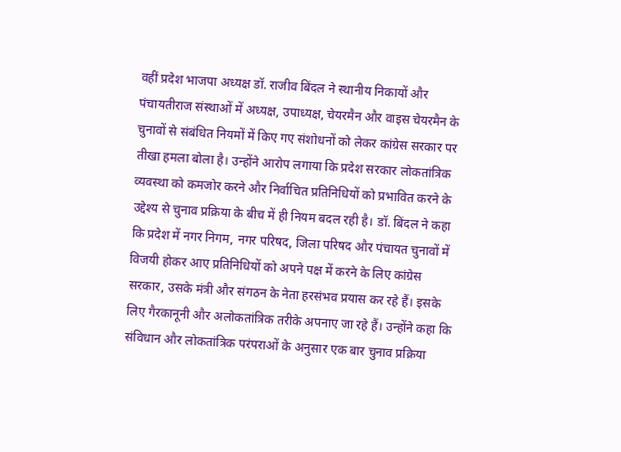वहीं प्रदेश भाजपा अध्यक्ष डॉ. राजीव बिंदल ने स्थानीय निकायों और पंचायतीराज संस्थाओं में अध्यक्ष, उपाध्यक्ष, चेयरमैन और वाइस चेयरमैन के चुनावों से संबंधित नियमों में किए गए संशोधनों को लेकर कांग्रेस सरकार पर तीखा हमला बोला है। उन्होंने आरोप लगाया कि प्रदेश सरकार लोकतांत्रिक व्यवस्था को कमजोर करने और निर्वाचित प्रतिनिधियों को प्रभावित करने के उद्देश्य से चुनाव प्रक्रिया के बीच में ही नियम बदल रही है। डॉ. बिंदल ने कहा कि प्रदेश में नगर निगम, नगर परिषद, जिला परिषद और पंचायत चुनावों में विजयी होकर आए प्रतिनिधियों को अपने पक्ष में करने के लिए कांग्रेस सरकार, उसके मंत्री और संगठन के नेता हरसंभव प्रयास कर रहे हैं। इसके लिए गैरकानूनी और अलोकतांत्रिक तरीके अपनाए जा रहे हैं। उन्होंने कहा कि संविधान और लोकतांत्रिक परंपराओं के अनुसार एक बार चुनाव प्रक्रिया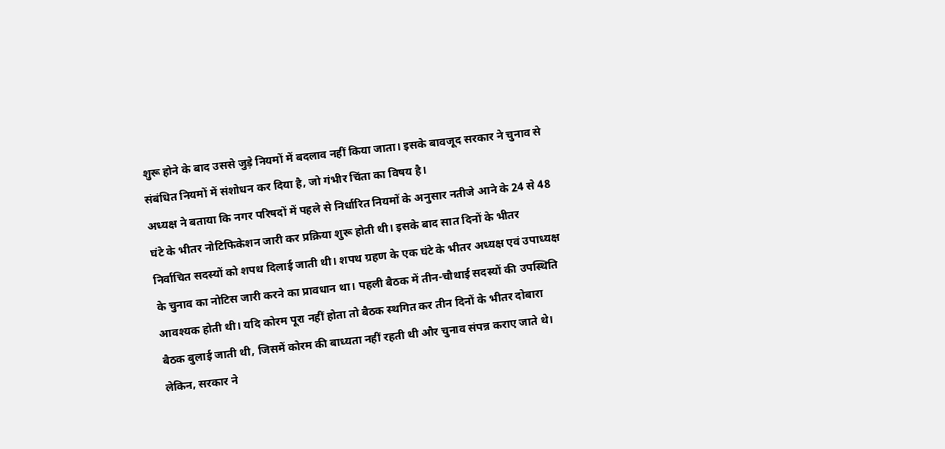शुरू होने के बाद उससे जुड़े नियमों में बदलाव नहीं किया जाता। इसके बावजूद सरकार ने चुनाव से संबंधित नियमों में संशोधन कर दिया है, जो गंभीर चिंता का विषय है।
अध्यक्ष ने बताया कि नगर परिषदों में पहले से निर्धारित नियमों के अनुसार नतीजे आने के 24 से 48 घंटे के भीतर नोटिफिकेशन जारी कर प्रक्रिया शुरू होती थी। इसके बाद सात दिनों के भीतर निर्वाचित सदस्यों को शपथ दिलाई जाती थी। शपथ ग्रहण के एक घंटे के भीतर अध्यक्ष एवं उपाध्यक्ष के चुनाव का नोटिस जारी करने का प्रावधान था। पहली बैठक में तीन-चौथाई सदस्यों की उपस्थिति आवश्यक होती थी। यदि कोरम पूरा नहीं होता तो बैठक स्थगित कर तीन दिनों के भीतर दोबारा बैठक बुलाई जाती थी, जिसमें कोरम की बाध्यता नहीं रहती थी और चुनाव संपन्न कराए जाते थे। लेकिन, सरकार ने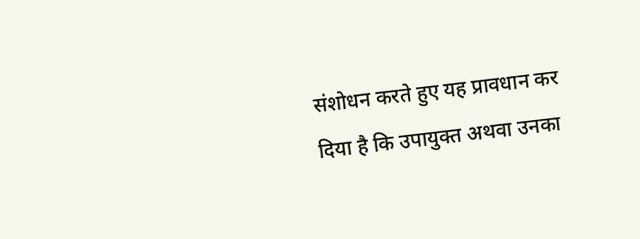संशोधन करते हुए यह प्रावधान कर दिया है कि उपायुक्त अथवा उनका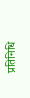प्रतिनिधि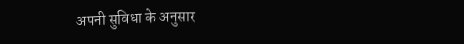अपनी सुविधा के अनुसार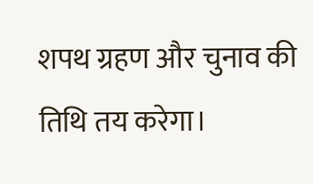शपथ ग्रहण और चुनाव की तिथि तय करेगा।